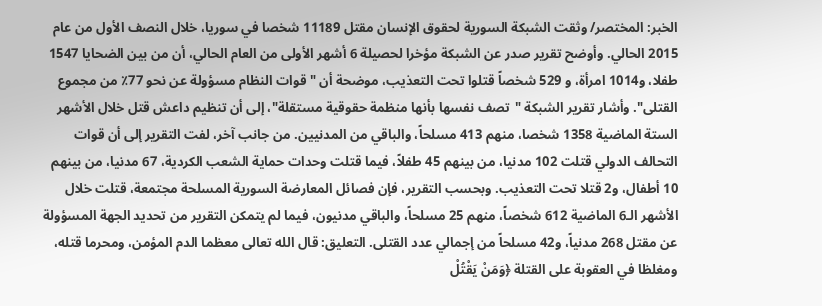الخبر: المختصر/ وثقت الشبكة السورية لحقوق الإنسان مقتل 11189 شخصا في سوريا، خلال النصف الأول من عام 2015 الحالي. وأوضح تقرير صدر عن الشبكة مؤخرا لحصيلة 6 أشهر الأولى من العام الحالي، أن من بين الضحايا 1547 طفلا، و1014 امرأة، و 529 شخصاً قتلوا تحت التعذيب، موضحة أن "قوات النظام مسؤولة عن نحو 77٪ من مجموع القتلى". وأشار تقرير الشبكة "تصف نفسها بأنها منظمة حقوقية مستقلة"، إلى أن تنظيم داعش قتل خلال الأشهر الستة الماضية 1358 شخصا، منهم 413 مسلحاً، والباقي من المدنيين. من جانب آخر، لفت التقرير إلى أن قوات التحالف الدولي قتلت 102 مدنيا، من بينهم 45 طفلاً، فيما قتلت وحدات حماية الشعب الكردية، 67 مدنيا، من بينهم 10 أطفال، و2 قتلا تحت التعذيب. وبحسب التقرير، فإن فصائل المعارضة السورية المسلحة مجتمعة، قتلت خلال الأشهر الـ6 الماضية 612 شخصاً، منهم 25 مسلحاً، والباقي مدنيون، فيما لم يتمكن التقرير من تحديد الجهة المسؤولة عن مقتل 268 مدنياً، و42 مسلحاً من إجمالي عدد القتلى. التعليق: قال الله تعالى معظما الدم المؤمن، ومحرما قتله، ومغلظا في العقوبة على القتلة ﴿وَمَنْ يَقْتُلْ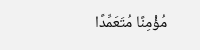مُؤْمِنًا مُتَعَمِّدًا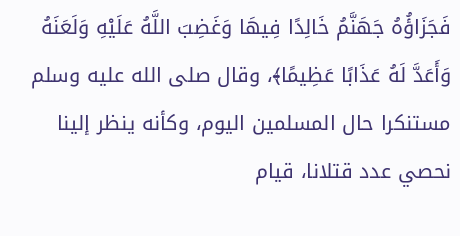فَجَزَاؤُهُ جَهَنَّمُ خَالِدًا فِيهَا وَغَضِبَ اللَّهُ عَلَيْهِ وَلَعَنَهُ وَأَعَدَّ لَهُ عَذَابًا عَظِيمًا﴾، وقال صلى الله عليه وسلم مستنكرا حال المسلمين اليوم، وكأنه ينظر إلينا نحصي عدد قتلانا، قيام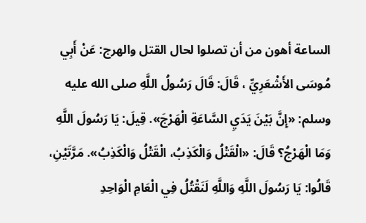الساعة أهون من أن تصلوا لحال القتل والهرج: عَنْ أَبِي مُوسَى الأَشْعَرِيِّ ، قَالَ: قَالَ رَسُولُ اللَّهِ صلى الله عليه وسلم: «إِنَّ بَيْنَ يَدَيِ السَّاعَةِ الْهَرْجَ». قِيلَ: يَا رَسُولَ اللَّهِ وَمَا الْهَرْجُ؟ قَالَ: «الْقَتْلُ وَالْكَذِبُ، الْقَتْلُ وَالْكَذِبُ». مَرَّتَيْنِ، قَالُوا: يَا رَسُولَ اللَّهِ وَاللَّهِ لَنَقْتُلُ فِي الْعَامِ الْوَاحِدِ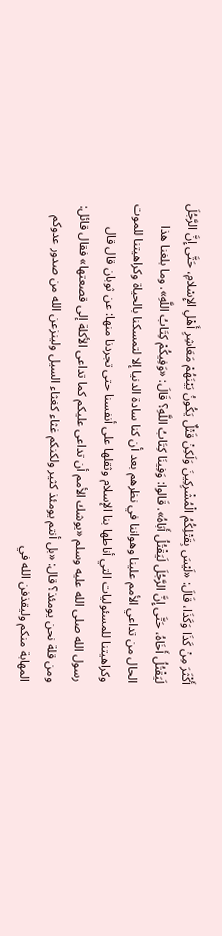أَكْثَرَ مِنْ كَذَا وَكَذَا، قَالَ: «لَيْسَ بِقَتْلِكُمُ الْمُشْرِكِينَ وَلَكِنْ قَتْلٌ يَكُونُ بَيْنَهُمْ مَعَاشِرِ أَهْلِ الإِسْلامِ، حَتَّى إِنَّ الرَّجُلَ لَيَقْتُلُ أَخَاهُ، حَتَّى إِنَّ الرَّجُلَ لَيَقْتُلُ أَبَاهُ». قَالوا: وَفِينَا كِتَابُ اللَّهِ؟ قَالَ: «وَفِيكُمْ كِتَابُ اللَّهِ». وما بلغنا هذا الحال من تداعي الأمم علينا وهواننا في نظرهم بعد أن كنا سادة الدنيا إلا لتمسكنا بالحياة وكراهيتنا للموت وكراهيتنا للمسئوليات التي أناطها بنا الإسلام وثقلها على أنفسنا حتى تجردنا منها: عن ثوبان قال قال رسول الله صلى الله عليه وسلم «يوشك الأمم أن تداعى عليكم كما تداعى الأكلة إلى قصعتها» فقال قائل: ومن قلة نحن يومئذ؟ قال: «بل أنتم يومئذ كثير ولكنكم غثاء كغثاء السيل ولينزعن الله من صدور عدوكم المهابة منكم وليقذفن الله في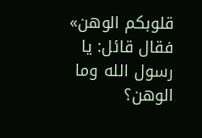قلوبكم الوهن» فقال قائل: يا رسول الله وما الوهن؟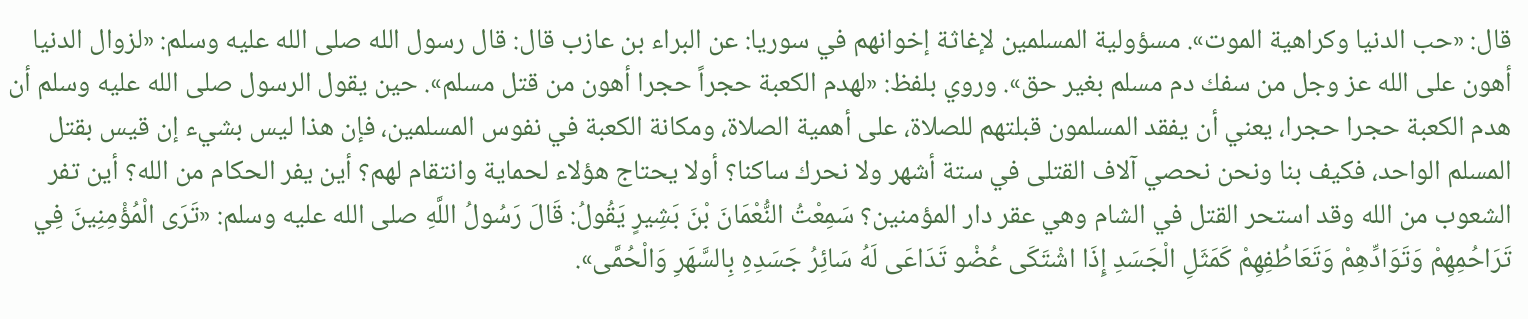قال: «حب الدنيا وكراهية الموت». مسؤولية المسلمين لإغاثة إخوانهم في سوريا: عن البراء بن عازب قال: قال رسول الله صلى الله عليه وسلم: «لزوال الدنيا أهون على الله عز وجل من سفك دم مسلم بغير حق». وروي بلفظ: «لهدم الكعبة حجراً حجرا أهون من قتل مسلم». حين يقول الرسول صلى الله عليه وسلم أن هدم الكعبة حجرا حجرا، يعني أن يفقد المسلمون قبلتهم للصلاة، على أهمية الصلاة، ومكانة الكعبة في نفوس المسلمين، فإن هذا ليس بشيء إن قيس بقتل المسلم الواحد، فكيف بنا ونحن نحصي آلاف القتلى في ستة أشهر ولا نحرك ساكنا؟ أولا يحتاج هؤلاء لحماية وانتقام لهم؟ أين يفر الحكام من الله؟ أين تفر الشعوب من الله وقد استحر القتل في الشام وهي عقر دار المؤمنين؟ سَمِعْتُ النُّعْمَانَ بْنَ بَشِيرٍ يَقُولُ: قَالَ رَسُولُ اللَّهِ صلى الله عليه وسلم: «تَرَى الْمُؤْمِنِينَ فِي تَرَاحُمِهِمْ وَتَوَادِّهِمْ وَتَعَاطُفِهِمْ كَمَثَلِ الْجَسَدِ إِذَا اشْتَكَى عُضْو تَدَاعَى لَهُ سَائِرُ جَسَدِهِ بِالسَّهَرِ وَالْحُمَّى».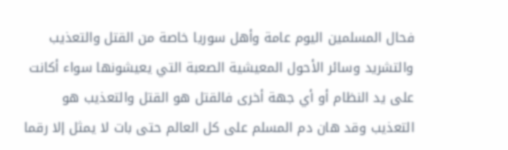فحال المسلمين اليوم عامة وأهل سوريا خاصة من القتل والتعذيب والتشريد وسائر الأحول المعيشية الصعبة التي يعيشونها سواء أكانت على يد النظام أو أي جهة أخرى فالقتل هو القتل والتعذيب هو التعذيب وقد هان دم المسلم على كل العالم حتى بات لا يمثل إلا رقما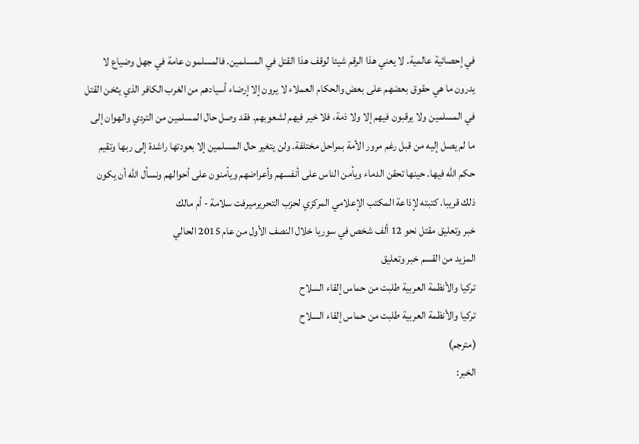في إحصائية عالمية. لا يعني هذا الرقم شيئا لوقف هذا القتل في المسلمين. فالمسلمون عامة في جهل وضياع لا يدرون ما هي حقوق بعضهم على بعض والحكام العملاء لا يرون إلا إرضاء أسيادهم من الغرب الكافر الذي يثخن القتل في المسلمين ولا يرقبون فيهم إلا ولا ذمة، فلا خير فيهم لشعوبهم. فقد وصل حال المسلمين من التردي والهوان إلى ما لم يصل إليه من قبل رغم مرور الأمة بمراحل مختلفة. ولن يتغير حال المسلمين إلا بعودتها راشدة إلى ربها وتقيم حكم الله فيها. حينها تحقن الدماء ويأمن الناس على أنفسهم وأعراضهم ويأمنون على أحوالهم ونسأل الله أن يكون ذلك قريبا. كتبته لإذاعة المكتب الإعلامي المركزي لحزب التحريرميرفت سلامة - أم مالك
خبر وتعليق مقتل نحو 12 ألف شخص في سوريا خلال النصف الأول من عام 2015 الحالي
المزيد من القسم خبر وتعليق
تركيا والأنظمة العربية طلبت من حماس إلقاء السلاح
تركيا والأنظمة العربية طلبت من حماس إلقاء السلاح
(مترجم)
الخبر: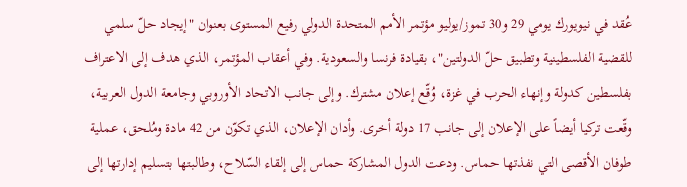عُقد في نيويورك يومي 29 و30 تموز/يوليو مؤتمر الأمم المتحدة الدولي رفيع المستوى بعنوان "إيجاد حلّ سلمي للقضية الفلسطينية وتطبيق حلّ الدولتين"، بقيادة فرنسا والسعودية. وفي أعقاب المؤتمر، الذي هدف إلى الاعتراف بفلسطين كدولة وإنهاء الحرب في غزة، وُقّع إعلان مشترك. وإلى جانب الاتحاد الأوروبي وجامعة الدول العربية، وقّعت تركيا أيضاً على الإعلان إلى جانب 17 دولة أخرى. وأدان الإعلان، الذي تكوّن من 42 مادة ومُلحق، عملية طوفان الأقصى التي نفذتها حماس. ودعت الدول المشاركة حماس إلى إلقاء السّلاح، وطالبتها بتسليم إدارتها إلى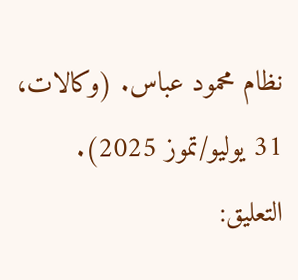نظام محمود عباس. (وكالات، 31 يوليو/تموز 2025).
التعليق: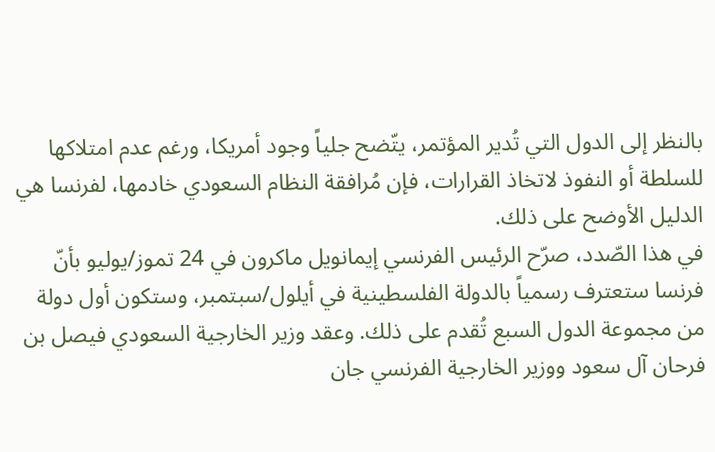بالنظر إلى الدول التي تُدير المؤتمر، يتّضح جلياً وجود أمريكا، ورغم عدم امتلاكها للسلطة أو النفوذ لاتخاذ القرارات، فإن مُرافقة النظام السعودي خادمها، لفرنسا هي الدليل الأوضح على ذلك.
في هذا الصّدد، صرّح الرئيس الفرنسي إيمانويل ماكرون في 24 تموز/يوليو بأنّ فرنسا ستعترف رسمياً بالدولة الفلسطينية في أيلول/سبتمبر، وستكون أول دولة من مجموعة الدول السبع تُقدم على ذلك. وعقد وزير الخارجية السعودي فيصل بن فرحان آل سعود ووزير الخارجية الفرنسي جان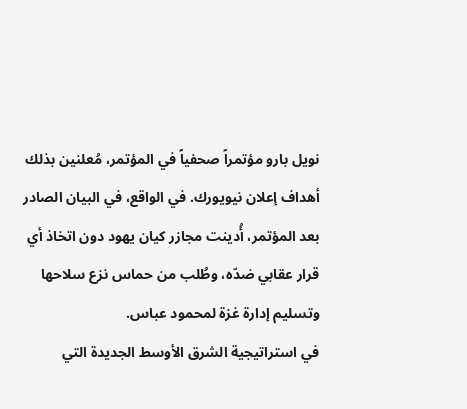نويل بارو مؤتمراً صحفياً في المؤتمر، مُعلنين بذلك أهداف إعلان نيويورك. في الواقع، في البيان الصادر بعد المؤتمر، أُدينت مجازر كيان يهود دون اتخاذ أي قرار عقابي ضدّه، وطُلب من حماس نزع سلاحها وتسليم إدارة غزة لمحمود عباس.
في استراتيجية الشرق الأوسط الجديدة التي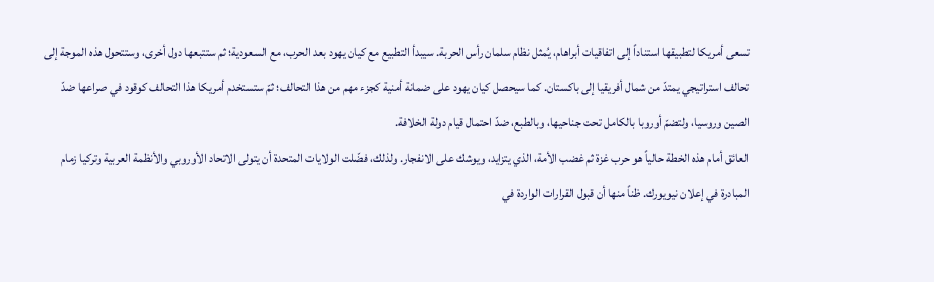تسعى أمريكا لتطبيقها استناداً إلى اتفاقيات أبراهام، يُمثل نظام سلمان رأس الحربة. سيبدأ التطبيع مع كيان يهود بعد الحرب، مع السعودية؛ ثم ستتبعها دول أخرى، وستتحول هذه الموجة إلى تحالف استراتيجي يمتدّ من شمال أفريقيا إلى باكستان. كما سيحصل كيان يهود على ضمانة أمنية كجزء مهم من هذا التحالف؛ ثمّ ستستخدم أمريكا هذا التحالف كوقود في صراعها ضدّ الصين وروسيا، ولتضمّ أوروبا بالكامل تحت جناحيها، وبالطبع، ضدّ احتمال قيام دولة الخلافة.
العائق أمام هذه الخطة حالياً هو حرب غزة ثم غضب الأمة، الذي يتزايد، ويوشك على الانفجار. ولذلك، فضّلت الولايات المتحدة أن يتولى الاتحاد الأوروبي والأنظمة العربية وتركيا زمام المبادرة في إعلان نيويورك. ظناً منها أن قبول القرارات الواردة في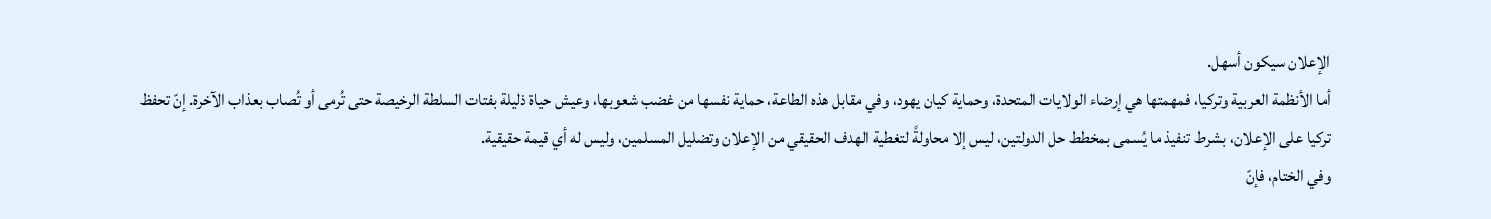الإعلان سيكون أسهل.
أما الأنظمة العربية وتركيا، فمهمتها هي إرضاء الولايات المتحدة، وحماية كيان يهود، وفي مقابل هذه الطاعة، حماية نفسها من غضب شعوبها، وعيش حياة ذليلة بفتات السلطة الرخيصة حتى تُرمى أو تُصاب بعذاب الآخرة. إنّ تحفظ تركيا على الإعلان، بشرط تنفيذ ما يُسمى بمخطط حل الدولتين، ليس إلا محاولةً لتغطية الهدف الحقيقي من الإعلان وتضليل المسلمين، وليس له أي قيمة حقيقية.
وفي الختام، فإنّ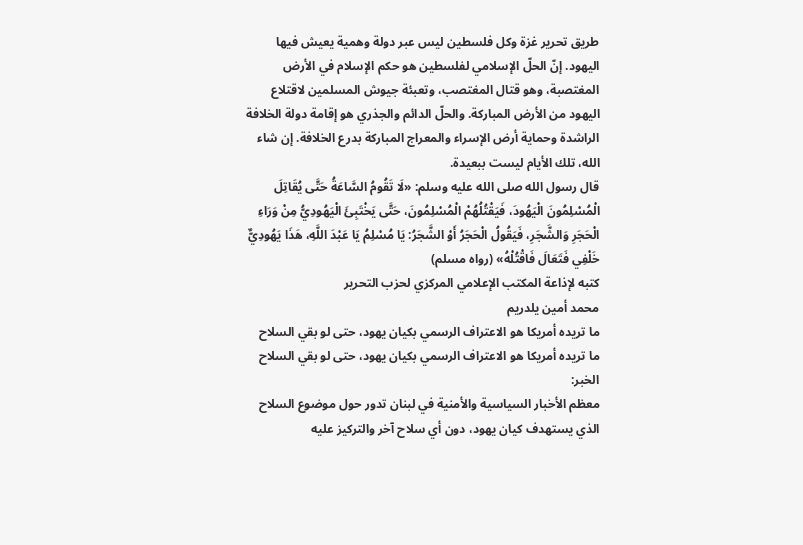طريق تحرير غزة وكل فلسطين ليس عبر دولة وهمية يعيش فيها اليهود. إنّ الحلّ الإسلامي لفلسطين هو حكم الإسلام في الأرض المغتصبة، وهو قتال المغتصب، وتعبئة جيوش المسلمين لاقتلاع اليهود من الأرض المباركة. والحلّ الدائم والجذري هو إقامة دولة الخلافة الراشدة وحماية أرض الإسراء والمعراج المباركة بدرع الخلافة. إن شاء الله، تلك الأيام ليست ببعيدة.
قال رسول الله صلى الله عليه وسلم: «لَا تَقُومُ السَّاعَةُ حَتَّى يُقَاتِلَ الْمُسْلِمُونَ الْيَهُودَ، فَيَقْتُلُهُمْ الْمُسْلِمُونَ، حَتَّى يَخْتَبِئَ الْيَهُودِيُّ مِنْ وَرَاءِ الْحَجَرِ وَالشَّجَرِ، فَيَقُولُ الْحَجَرُ أَوْ الشَّجَرُ: يَا مُسْلِمُ يَا عَبْدَ اللَّهِ، هَذَا يَهُودِيٌّ خَلْفِي فَتَعَالَ فَاقْتُلْهُ» (رواه مسلم)
كتبه لإذاعة المكتب الإعلامي المركزي لحزب التحرير
محمد أمين يلدريم
ما تريده أمريكا هو الاعتراف الرسمي بكيان يهود، حتى لو بقي السلاح
ما تريده أمريكا هو الاعتراف الرسمي بكيان يهود، حتى لو بقي السلاح
الخبر:
معظم الأخبار السياسية والأمنية في لبنان تدور حول موضوع السلاح الذي يستهدف كيان يهود، دون أي سلاح آخر والتركيز عليه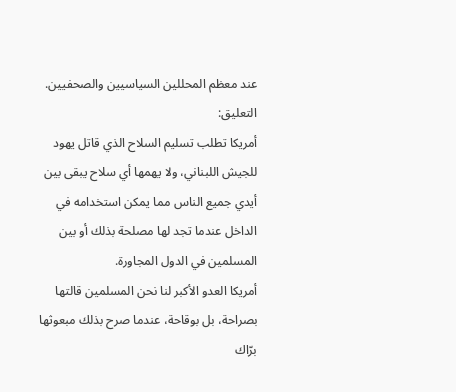عند معظم المحللين السياسيين والصحفيين.
التعليق:
أمريكا تطلب تسليم السلاح الذي قاتل يهود للجيش اللبناني، ولا يهمها أي سلاح يبقى بين أيدي جميع الناس مما يمكن استخدامه في الداخل عندما تجد لها مصلحة بذلك أو بين المسلمين في الدول المجاورة.
أمريكا العدو الأكبر لنا نحن المسلمين قالتها بصراحة، بل بوقاحة، عندما صرح بذلك مبعوثها برّاك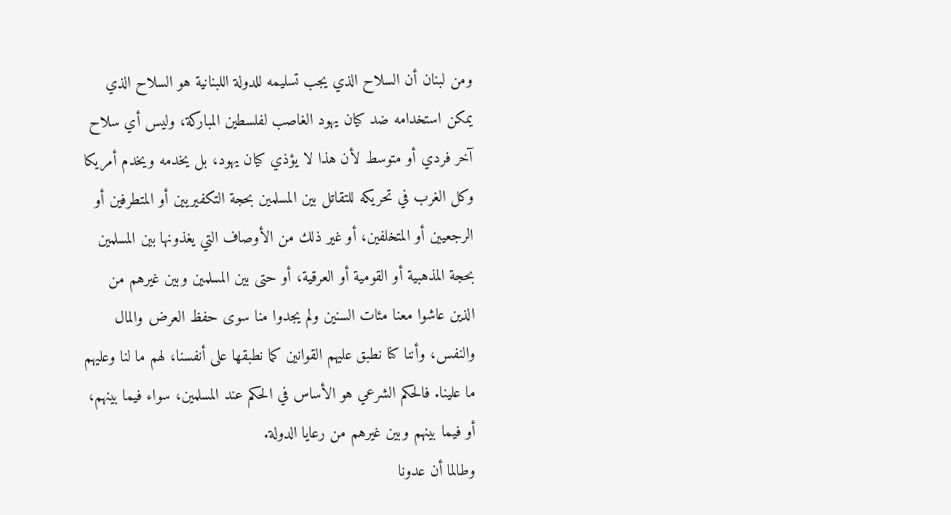ومن لبنان أن السلاح الذي يجب تسليمه للدولة اللبنانية هو السلاح الذي يمكن استخدامه ضد كيان يهود الغاصب لفلسطين المباركة، وليس أي سلاح آخر فردي أو متوسط لأن هذا لا يؤذي كيان يهود، بل يخدمه ويخدم أمريكا وكل الغرب في تحريكه للتقاتل بين المسلمين بحجة التكفيريين أو المتطرفين أو الرجعيين أو المتخلفين، أو غير ذلك من الأوصاف التي يغذونها بين المسلمين بحجة المذهبية أو القومية أو العرقية، أو حتى بين المسلمين وبين غيرهم من الذين عاشوا معنا مئات السنين ولم يجدوا منا سوى حفظ العرض والمال والنفس، وأننا كنا نطبق عليهم القوانين كما نطبقها على أنفسنا، لهم ما لنا وعليهم ما علينا. فالحكم الشرعي هو الأساس في الحكم عند المسلمين، سواء فيما بينهم، أو فيما بينهم وبين غيرهم من رعايا الدولة.
وطالما أن عدونا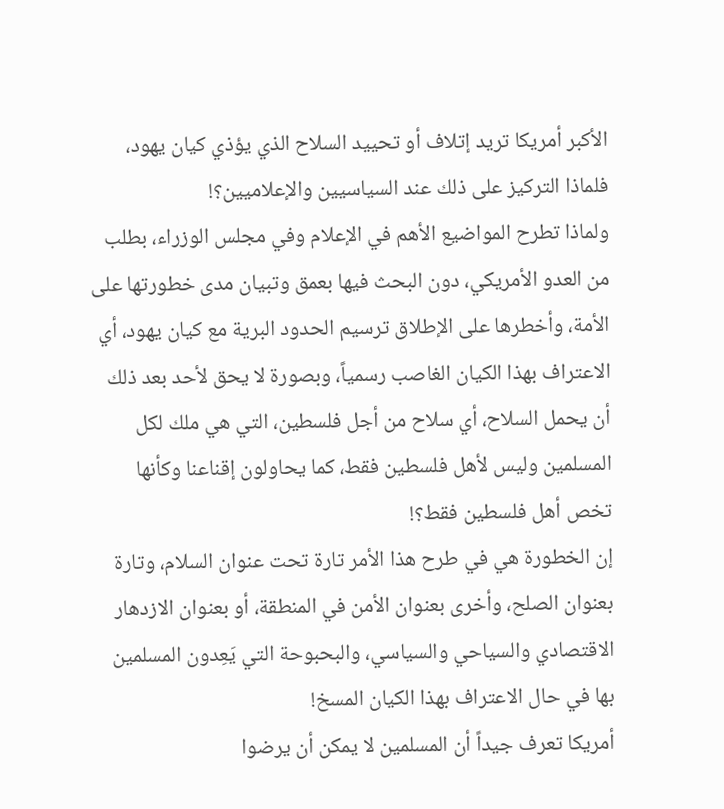الأكبر أمريكا تريد إتلاف أو تحييد السلاح الذي يؤذي كيان يهود، فلماذا التركيز على ذلك عند السياسيين والإعلاميين؟!
ولماذا تطرح المواضيع الأهم في الإعلام وفي مجلس الوزراء، بطلب من العدو الأمريكي، دون البحث فيها بعمق وتبيان مدى خطورتها على الأمة، وأخطرها على الإطلاق ترسيم الحدود البرية مع كيان يهود، أي الاعتراف بهذا الكيان الغاصب رسمياً، وبصورة لا يحق لأحد بعد ذلك أن يحمل السلاح، أي سلاح من أجل فلسطين، التي هي ملك لكل المسلمين وليس لأهل فلسطين فقط، كما يحاولون إقناعنا وكأنها تخص أهل فلسطين فقط؟!
إن الخطورة هي في طرح هذا الأمر تارة تحت عنوان السلام، وتارة بعنوان الصلح، وأخرى بعنوان الأمن في المنطقة، أو بعنوان الازدهار الاقتصادي والسياحي والسياسي، والبحبوحة التي يَعِدون المسلمين بها في حال الاعتراف بهذا الكيان المسخ!
أمريكا تعرف جيداً أن المسلمين لا يمكن أن يرضوا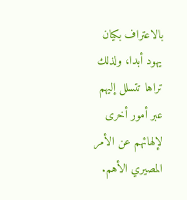بالاعتراف بكيان يهود أبدا، ولذلك تراها تتسلل إليهم عبر أمور أخرى لإلهائهم عن الأمر المصيري الأهم.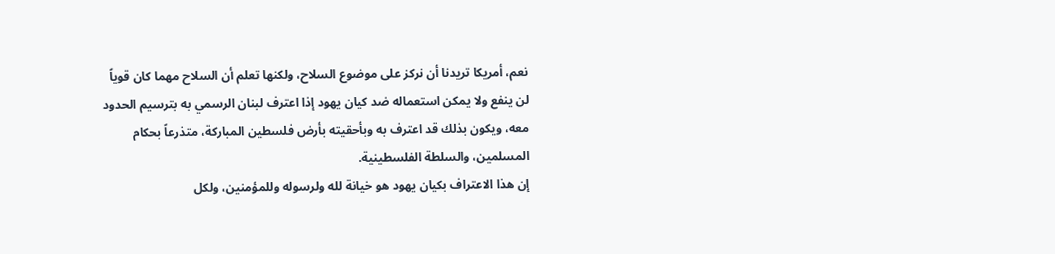نعم، أمريكا تريدنا أن نركز على موضوع السلاح، ولكنها تعلم أن السلاح مهما كان قوياً لن ينفع ولا يمكن استعماله ضد كيان يهود إذا اعترف لبنان الرسمي به بترسيم الحدود معه، ويكون بذلك قد اعترف به وبأحقيته بأرض فلسطين المباركة، متذرعاً بحكام المسلمين، والسلطة الفلسطينية.
إن هذا الاعتراف بكيان يهود هو خيانة لله ولرسوله وللمؤمنين، ولكل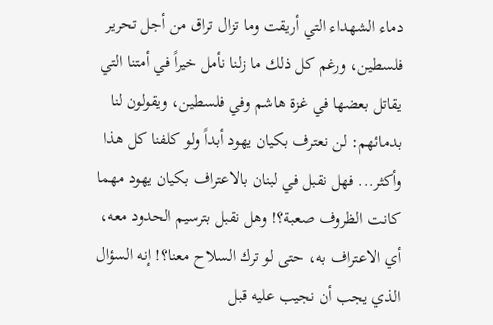دماء الشهداء التي أريقت وما تزال تراق من أجل تحرير فلسطين، ورغم كل ذلك ما زلنا نأمل خيراً في أمتنا التي يقاتل بعضها في غزة هاشم وفي فلسطين، ويقولون لنا بدمائهم: لن نعترف بكيان يهود أبداً ولو كلفنا كل هذا وأكثر... فهل نقبل في لبنان بالاعتراف بكيان يهود مهما كانت الظروف صعبة؟! وهل نقبل بترسيم الحدود معه، أي الاعتراف به، حتى لو ترك السلاح معنا؟! إنه السؤال الذي يجب أن نجيب عليه قبل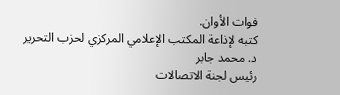فوات الأوان.
كتبه لإذاعة المكتب الإعلامي المركزي لحزب التحرير
د. محمد جابر
رئيس لجنة الاتصالات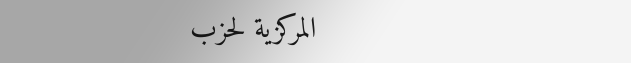المركزية لحزب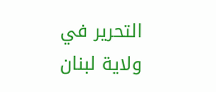التحرير في ولاية لبنان